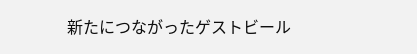新たにつながったゲストビール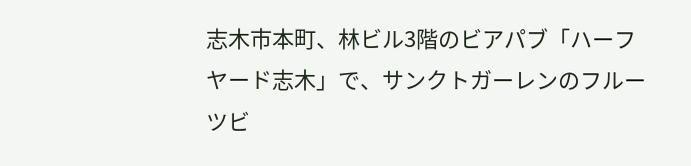志木市本町、林ビル3階のビアパブ「ハーフヤード志木」で、サンクトガーレンのフルーツビ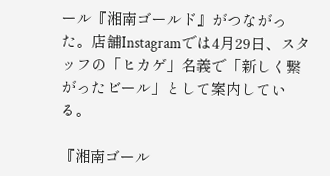ール『湘南ゴールド』がつながった。店舗Instagramでは4月29日、スタッフの「ヒカゲ」名義で「新しく繋がったビール」として案内している。

『湘南ゴール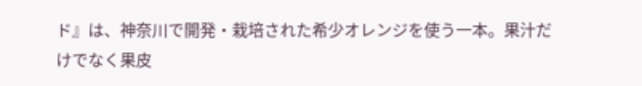ド』は、神奈川で開発・栽培された希少オレンジを使う一本。果汁だけでなく果皮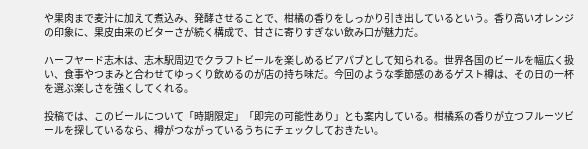や果肉まで麦汁に加えて煮込み、発酵させることで、柑橘の香りをしっかり引き出しているという。香り高いオレンジの印象に、果皮由来のビターさが続く構成で、甘さに寄りすぎない飲み口が魅力だ。

ハーフヤード志木は、志木駅周辺でクラフトビールを楽しめるビアパブとして知られる。世界各国のビールを幅広く扱い、食事やつまみと合わせてゆっくり飲めるのが店の持ち味だ。今回のような季節感のあるゲスト樽は、その日の一杯を選ぶ楽しさを強くしてくれる。

投稿では、このビールについて「時期限定」「即完の可能性あり」とも案内している。柑橘系の香りが立つフルーツビールを探しているなら、樽がつながっているうちにチェックしておきたい。